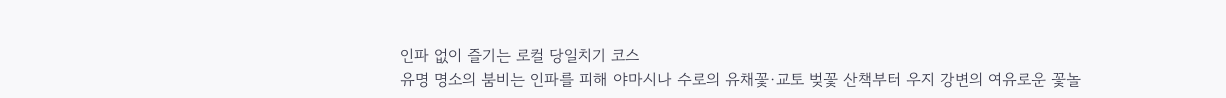인파 없이 즐기는 로컬 당일치기 코스
유명 명소의 붐비는 인파를 피해 야마시나 수로의 유채꽃·교토 벚꽃 산책부터 우지 강변의 여유로운 꽃놀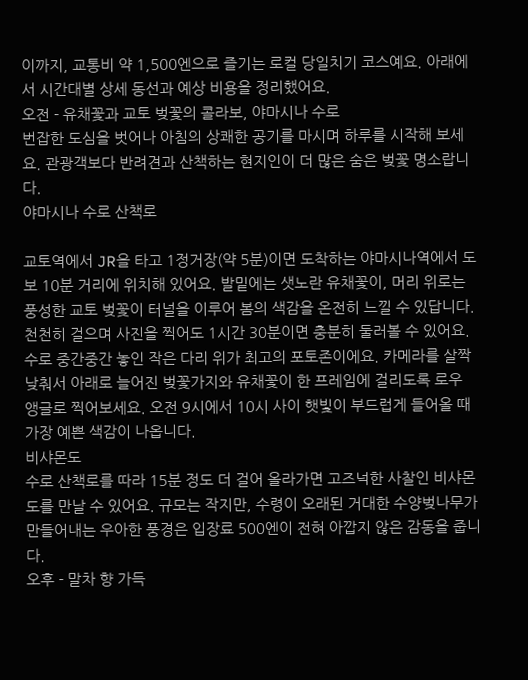이까지, 교통비 약 1,500엔으로 즐기는 로컬 당일치기 코스예요. 아래에서 시간대별 상세 동선과 예상 비용을 정리했어요.
오전 - 유채꽃과 교토 벚꽃의 콜라보, 야마시나 수로
번잡한 도심을 벗어나 아침의 상쾌한 공기를 마시며 하루를 시작해 보세요. 관광객보다 반려견과 산책하는 현지인이 더 많은 숨은 벚꽃 명소랍니다.
야마시나 수로 산책로

교토역에서 JR을 타고 1정거장(약 5분)이면 도착하는 야마시나역에서 도보 10분 거리에 위치해 있어요. 발밑에는 샛노란 유채꽃이, 머리 위로는 풍성한 교토 벚꽃이 터널을 이루어 봄의 색감을 온전히 느낄 수 있답니다. 천천히 걸으며 사진을 찍어도 1시간 30분이면 충분히 둘러볼 수 있어요.
수로 중간중간 놓인 작은 다리 위가 최고의 포토존이에요. 카메라를 살짝 낮춰서 아래로 늘어진 벚꽃가지와 유채꽃이 한 프레임에 걸리도록 로우 앵글로 찍어보세요. 오전 9시에서 10시 사이 햇빛이 부드럽게 들어올 때 가장 예쁜 색감이 나옵니다.
비샤몬도
수로 산책로를 따라 15분 정도 더 걸어 올라가면 고즈넉한 사찰인 비샤몬도를 만날 수 있어요. 규모는 작지만, 수령이 오래된 거대한 수양벚나무가 만들어내는 우아한 풍경은 입장료 500엔이 전혀 아깝지 않은 감동을 줍니다.
오후 - 말차 향 가득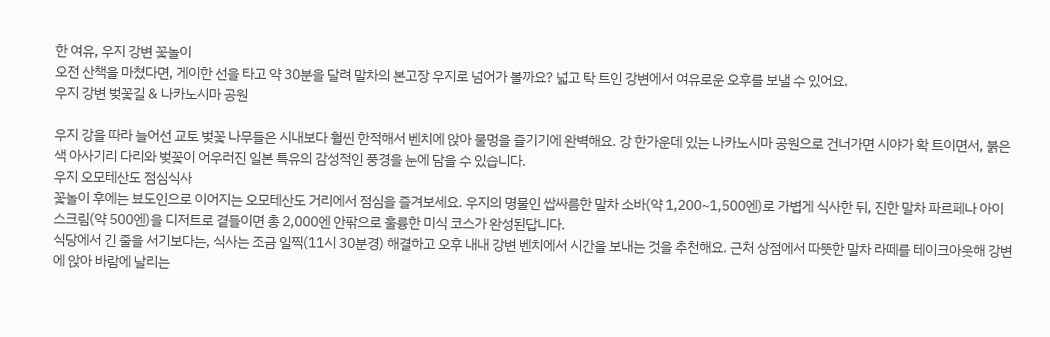한 여유, 우지 강변 꽃놀이
오전 산책을 마쳤다면, 게이한 선을 타고 약 30분을 달려 말차의 본고장 우지로 넘어가 볼까요? 넓고 탁 트인 강변에서 여유로운 오후를 보낼 수 있어요.
우지 강변 벚꽃길 & 나카노시마 공원

우지 강을 따라 늘어선 교토 벚꽃 나무들은 시내보다 훨씬 한적해서 벤치에 앉아 물멍을 즐기기에 완벽해요. 강 한가운데 있는 나카노시마 공원으로 건너가면 시야가 확 트이면서, 붉은색 아사기리 다리와 벚꽃이 어우러진 일본 특유의 감성적인 풍경을 눈에 담을 수 있습니다.
우지 오모테산도 점심식사
꽃놀이 후에는 뵤도인으로 이어지는 오모테산도 거리에서 점심을 즐겨보세요. 우지의 명물인 쌉싸름한 말차 소바(약 1,200~1,500엔)로 가볍게 식사한 뒤, 진한 말차 파르페나 아이스크림(약 500엔)을 디저트로 곁들이면 총 2,000엔 안팎으로 훌륭한 미식 코스가 완성된답니다.
식당에서 긴 줄을 서기보다는, 식사는 조금 일찍(11시 30분경) 해결하고 오후 내내 강변 벤치에서 시간을 보내는 것을 추천해요. 근처 상점에서 따뜻한 말차 라떼를 테이크아웃해 강변에 앉아 바람에 날리는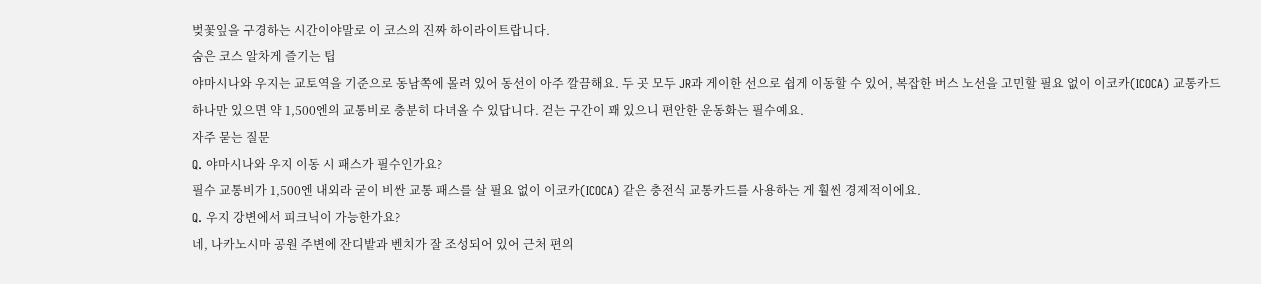벚꽃잎을 구경하는 시간이야말로 이 코스의 진짜 하이라이트랍니다.
숨은 코스 알차게 즐기는 팁
야마시나와 우지는 교토역을 기준으로 동남쪽에 몰려 있어 동선이 아주 깔끔해요. 두 곳 모두 JR과 게이한 선으로 쉽게 이동할 수 있어, 복잡한 버스 노선을 고민할 필요 없이 이코카(ICOCA) 교통카드 하나만 있으면 약 1,500엔의 교통비로 충분히 다녀올 수 있답니다. 걷는 구간이 꽤 있으니 편안한 운동화는 필수예요.
자주 묻는 질문
Q. 야마시나와 우지 이동 시 패스가 필수인가요?
필수 교통비가 1,500엔 내외라 굳이 비싼 교통 패스를 살 필요 없이 이코카(ICOCA) 같은 충전식 교통카드를 사용하는 게 훨씬 경제적이에요.
Q. 우지 강변에서 피크닉이 가능한가요?
네, 나카노시마 공원 주변에 잔디밭과 벤치가 잘 조성되어 있어 근처 편의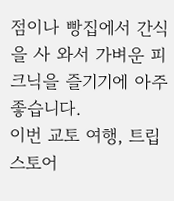점이나 빵집에서 간식을 사 와서 가벼운 피크닉을 즐기기에 아주 좋습니다.
이번 교토 여행, 트립스토어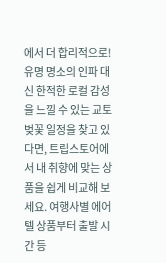에서 더 합리적으로!
유명 명소의 인파 대신 한적한 로컬 감성을 느낄 수 있는 교토 벚꽃 일정을 찾고 있다면, 트립스토어에서 내 취향에 맞는 상품을 쉽게 비교해 보세요. 여행사별 에어텔 상품부터 출발 시간 등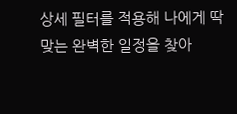상세 필터를 적용해 나에게 딱 맞는 완벽한 일정을 찾아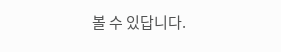볼 수 있답니다.